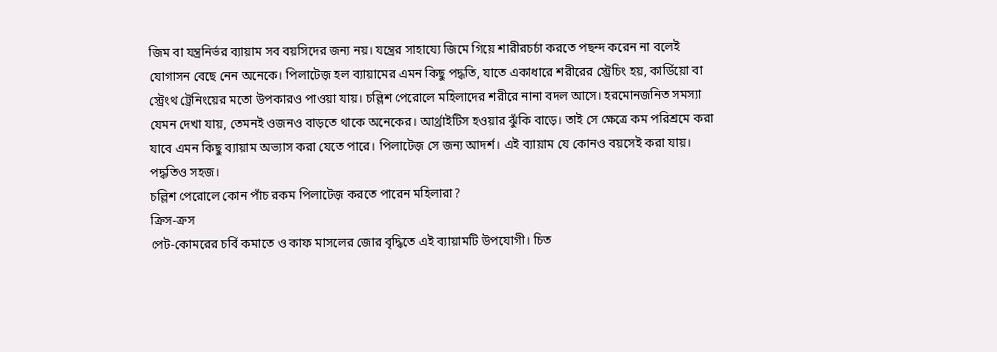জিম বা যন্ত্রনির্ভর ব্যায়াম সব বয়সিদের জন্য নয়। যন্ত্রের সাহায্যে জিমে গিয়ে শারীরচর্চা করতে পছন্দ করেন না বলেই যোগাসন বেছে নেন অনেকে। পিলাটেজ় হল ব্যায়ামের এমন কিছু পদ্ধতি, যাতে একাধারে শরীরের স্ট্রেচিং হয়, কার্ডিয়ো বা স্ট্রেংথ ট্রেনিংয়ের মতো উপকারও পাওয়া যায়। চল্লিশ পেরোলে মহিলাদের শরীরে নানা বদল আসে। হরমোনজনিত সমস্যা যেমন দেখা যায়, তেমনই ওজনও বাড়তে থাকে অনেকের। আর্থ্রাইটিস হওয়ার ঝুঁকি বাড়ে। তাই সে ক্ষেত্রে কম পরিশ্রমে করা যাবে এমন কিছু ব্যায়াম অভ্যাস করা যেতে পারে। পিলাটেজ় সে জন্য আদর্শ। এই ব্যায়াম যে কোনও বয়সেই করা যায়। পদ্ধতিও সহজ।
চল্লিশ পেরোলে কোন পাঁচ রকম পিলাটেজ় করতে পারেন মহিলারা?
ক্রিস-ক্রস
পেট-কোমরের চর্বি কমাতে ও কাফ মাসলের জোর বৃদ্ধিতে এই ব্যায়ামটি উপযোগী। চিত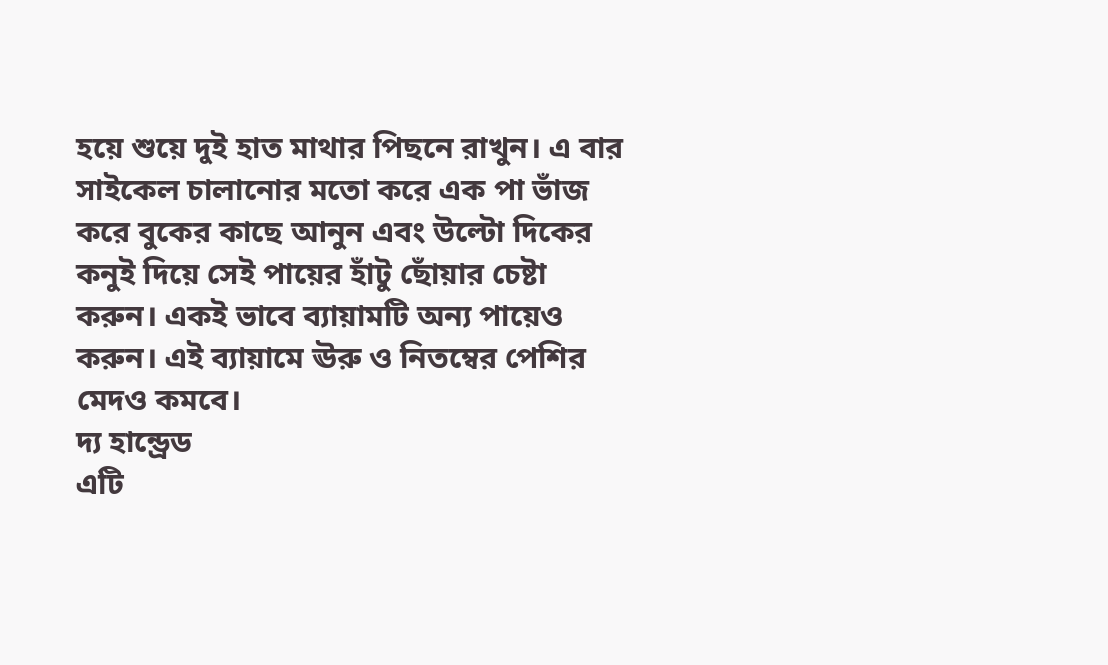হয়ে শুয়ে দুই হাত মাথার পিছনে রাখুন। এ বার সাইকেল চালানোর মতো করে এক পা ভাঁজ করে বুকের কাছে আনুন এবং উল্টো দিকের কনুই দিয়ে সেই পায়ের হাঁটু ছোঁয়ার চেষ্টা করুন। একই ভাবে ব্যায়ামটি অন্য পায়েও করুন। এই ব্যায়ামে ঊরু ও নিতম্বের পেশির মেদও কমবে।
দ্য হান্ড্রেড
এটি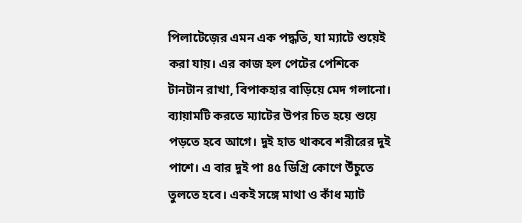পিলাটেজ়ের এমন এক পদ্ধতি, যা ম্যাটে শুয়েই করা যায়। এর কাজ হল পেটের পেশিকে টানটান রাখা, বিপাকহার বাড়িয়ে মেদ গলানো। ব্যায়ামটি করতে ম্যাটের উপর চিত হয়ে শুয়ে পড়তে হবে আগে। দুই হাত থাকবে শরীরের দুই পাশে। এ বার দুই পা ৪৫ ডিগ্রি কোণে উঁচুতে তুলতে হবে। একই সঙ্গে মাথা ও কাঁধ ম্যাট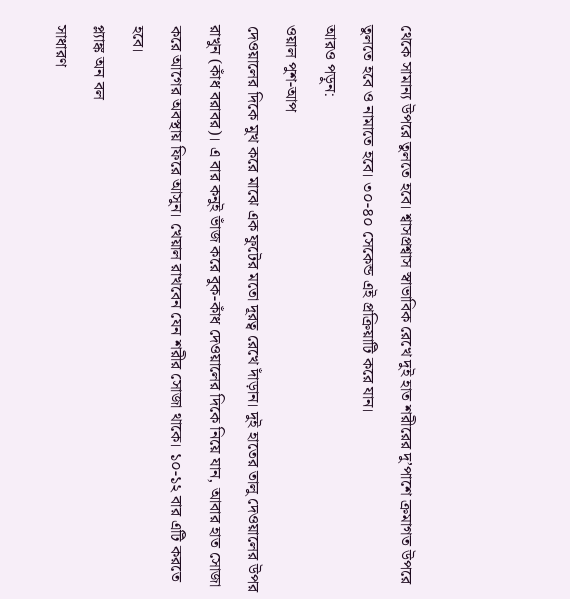থেকে সামান্য উপরে তুলতে হবে। শ্বাসপ্রশ্বাস স্বাভাবিক রেখে দুই হাত শরীরের দু’পাশে ক্রমাগত উপরে তুলতে হবে ও নামাতে হবে। ৩০-৪০ সেকেন্ড এই প্রক্রিয়াটি করে যান।
আরও পড়ুন:
ওয়াল পুশ-আপ
দেওয়ালের দিকে মুখ করে মাঝে এক ফুটের মতো দূরত্ব রেখে দাঁড়ান। দুই হাতের তালু দেওয়ালের উপর রাখুন (কাঁধ বরাবর)। এ বার কনুই ভাঁজ করে বুক-কাঁধ দেওয়ালের দিকে নিয়ে যান, আবার হাত সোজা করে আগের অবস্থায় ফিরে আসুন। খেয়াল রাখবেন যেন শরীর সোজা থাকে। ১০-১২ বার এটি করতে হবে।
প্ল্যাঙ্ক অন বল
সাধারণ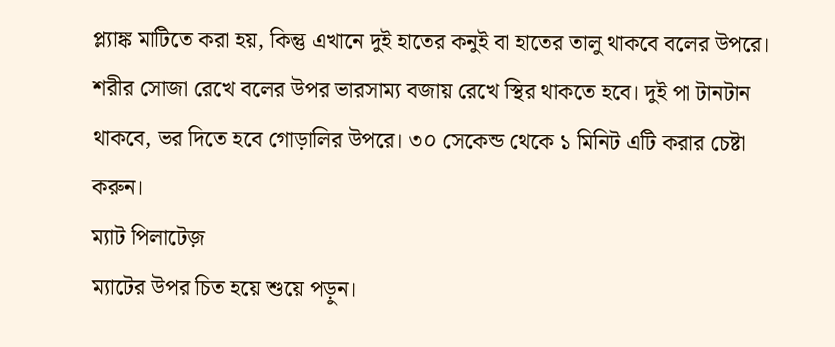প্ল্যাঙ্ক মাটিতে করা হয়, কিন্তু এখানে দুই হাতের কনুই বা হাতের তালু থাকবে বলের উপরে। শরীর সোজা রেখে বলের উপর ভারসাম্য বজায় রেখে স্থির থাকতে হবে। দুই পা টানটান থাকবে, ভর দিতে হবে গোড়ালির উপরে। ৩০ সেকেন্ড থেকে ১ মিনিট এটি করার চেষ্টা করুন।
ম্যাট পিলাটেজ়
ম্যাটের উপর চিত হয়ে শুয়ে পড়ুন।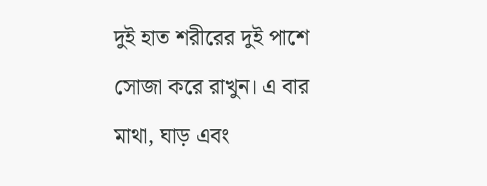দুই হাত শরীরের দুই পাশে সোজা করে রাখুন। এ বার মাথা, ঘাড় এবং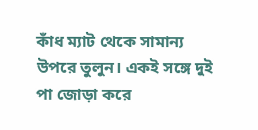কাঁধ ম্যাট থেকে সামান্য উপরে তুলুন। একই সঙ্গে দুই পা জোড়া করে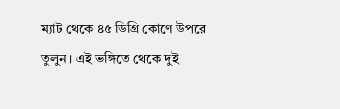ম্যাট থেকে ৪৫ ডিগ্রি কোণে উপরে তুলুন। এই ভঙ্গিতে থেকে দুই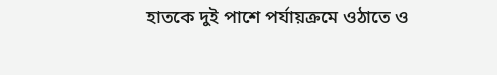হাতকে দুই পাশে পর্যায়ক্রমে ওঠাতে ও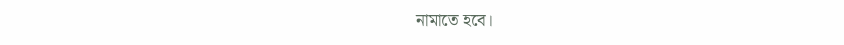নামাতে হবে।